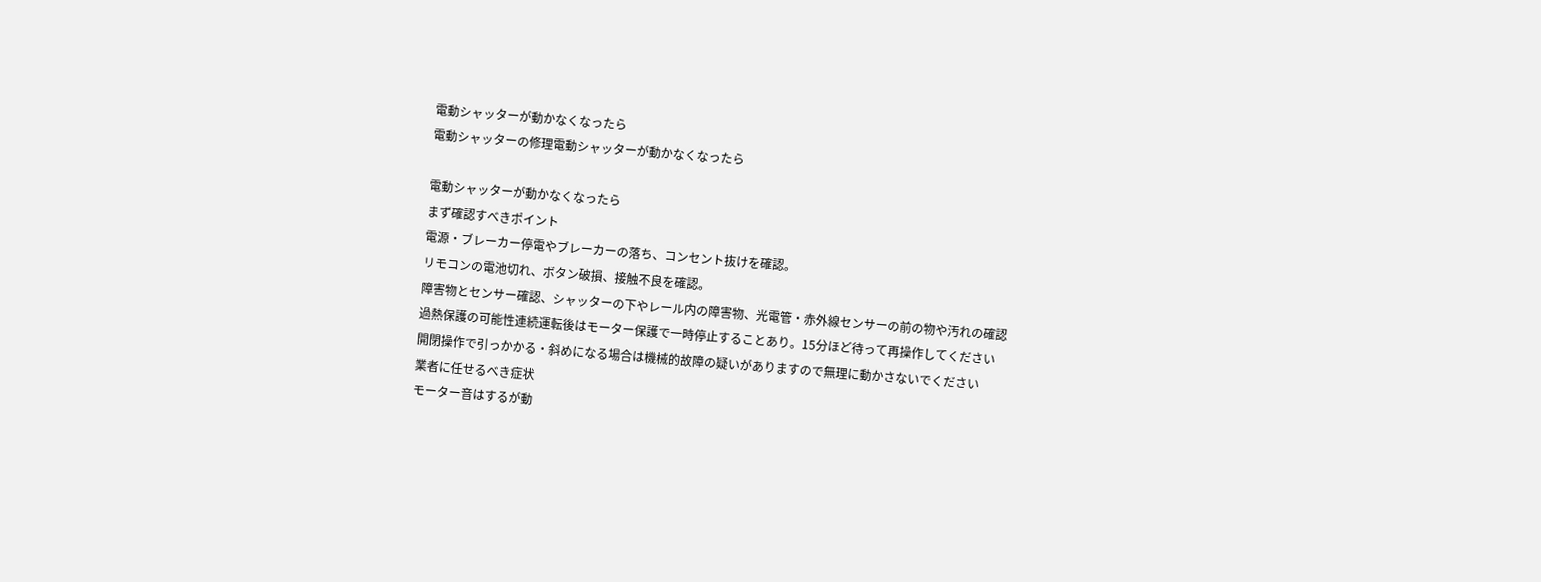電動シャッターが動かなくなったら
電動シャッターの修理電動シャッターが動かなくなったら

電動シャッターが動かなくなったら
まず確認すべきポイント
電源・ブレーカー停電やブレーカーの落ち、コンセント抜けを確認。
リモコンの電池切れ、ボタン破損、接触不良を確認。
障害物とセンサー確認、シャッターの下やレール内の障害物、光電管・赤外線センサーの前の物や汚れの確認
過熱保護の可能性連続運転後はモーター保護で一時停止することあり。15分ほど待って再操作してください
開閉操作で引っかかる・斜めになる場合は機械的故障の疑いがありますので無理に動かさないでください
業者に任せるべき症状
モーター音はするが動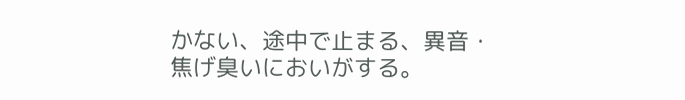かない、途中で止まる、異音・焦げ臭いにおいがする。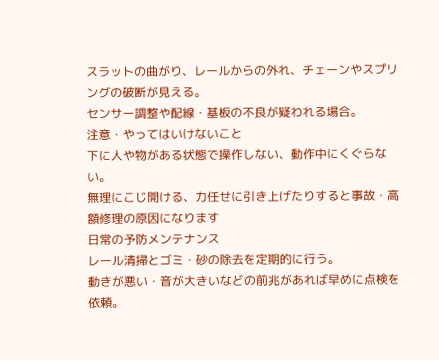スラットの曲がり、レールからの外れ、チェーンやスプリングの破断が見える。
センサー調整や配線・基板の不良が疑われる場合。
注意・やってはいけないこと
下に人や物がある状態で操作しない、動作中にくぐらない。
無理にこじ開ける、力任せに引き上げたりすると事故・高額修理の原因になります
日常の予防メンテナンス
レール清掃とゴミ・砂の除去を定期的に行う。
動きが悪い・音が大きいなどの前兆があれば早めに点検を依頼。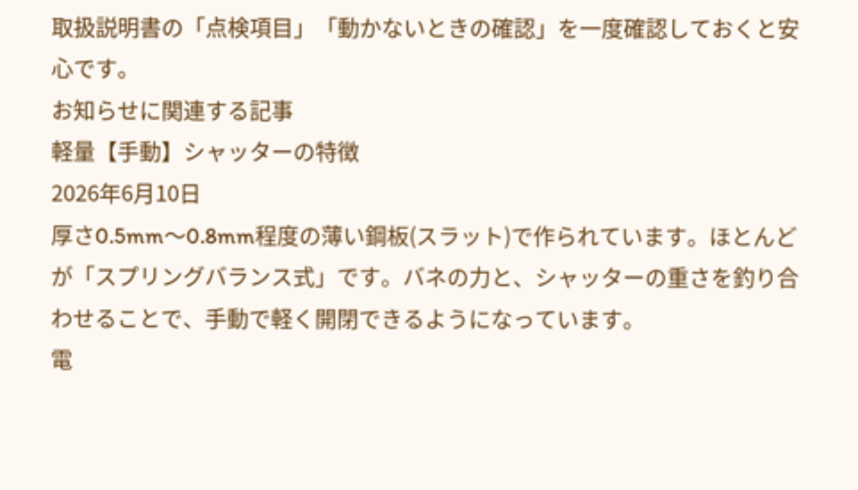取扱説明書の「点検項目」「動かないときの確認」を一度確認しておくと安心です。
お知らせに関連する記事
軽量【手動】シャッターの特徴
2026年6月10日
厚さ0.5mm〜0.8mm程度の薄い鋼板(スラット)で作られています。ほとんどが「スプリングバランス式」です。バネの力と、シャッターの重さを釣り合わせることで、手動で軽く開閉できるようになっています。
電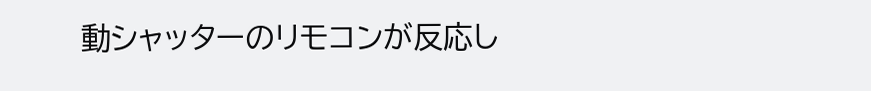動シャッターのリモコンが反応し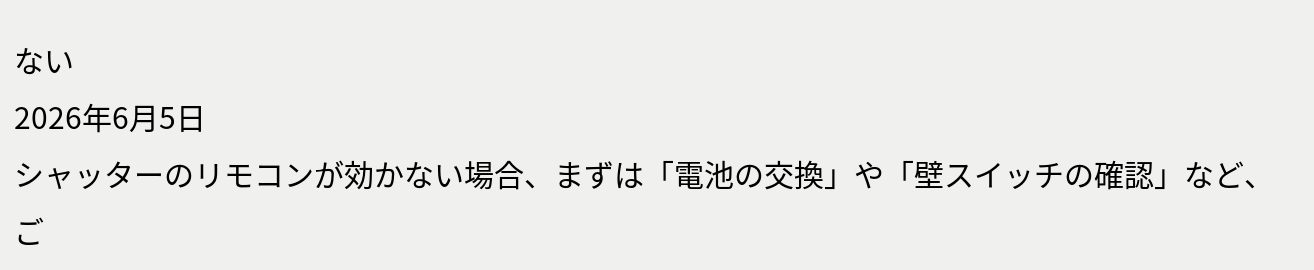ない
2026年6月5日
シャッターのリモコンが効かない場合、まずは「電池の交換」や「壁スイッチの確認」など、ご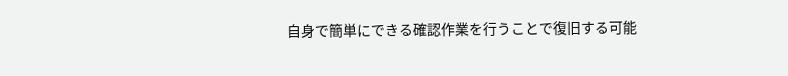自身で簡単にできる確認作業を行うことで復旧する可能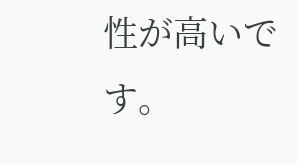性が高いです。